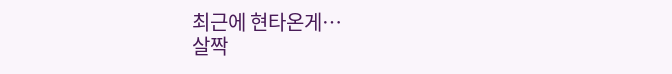최근에 현타온게…
살짝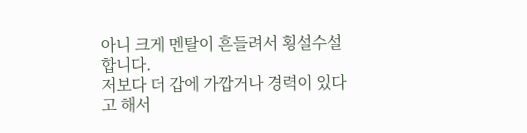아니 크게 멘탈이 흔들려서 횡설수설합니다.
저보다 더 갑에 가깝거나 경력이 있다고 해서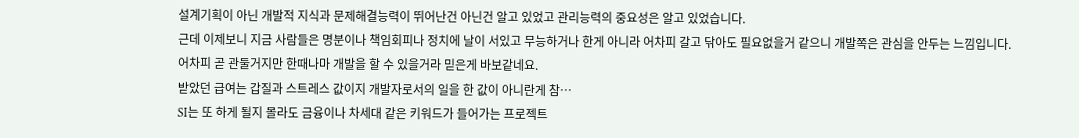설계기획이 아닌 개발적 지식과 문제해결능력이 뛰어난건 아닌건 알고 있었고 관리능력의 중요성은 알고 있었습니다.
근데 이제보니 지금 사람들은 명분이나 책임회피나 정치에 날이 서있고 무능하거나 한게 아니라 어차피 갈고 닦아도 필요없을거 같으니 개발쪽은 관심을 안두는 느낌입니다.
어차피 곧 관둘거지만 한때나마 개발을 할 수 있을거라 믿은게 바보같네요.
받았던 급여는 갑질과 스트레스 값이지 개발자로서의 일을 한 값이 아니란게 참…
SI는 또 하게 될지 몰라도 금융이나 차세대 같은 키워드가 들어가는 프로젝트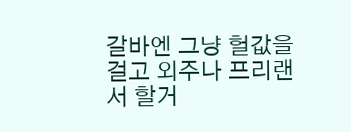갈바엔 그냥 헐값을 걸고 외주나 프리랜서 할거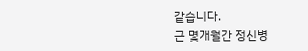같습니다.
근 몇개월간 정신병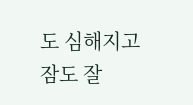도 심해지고 잠도 잘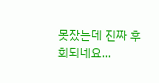못잤는데 진짜 후회되네요...